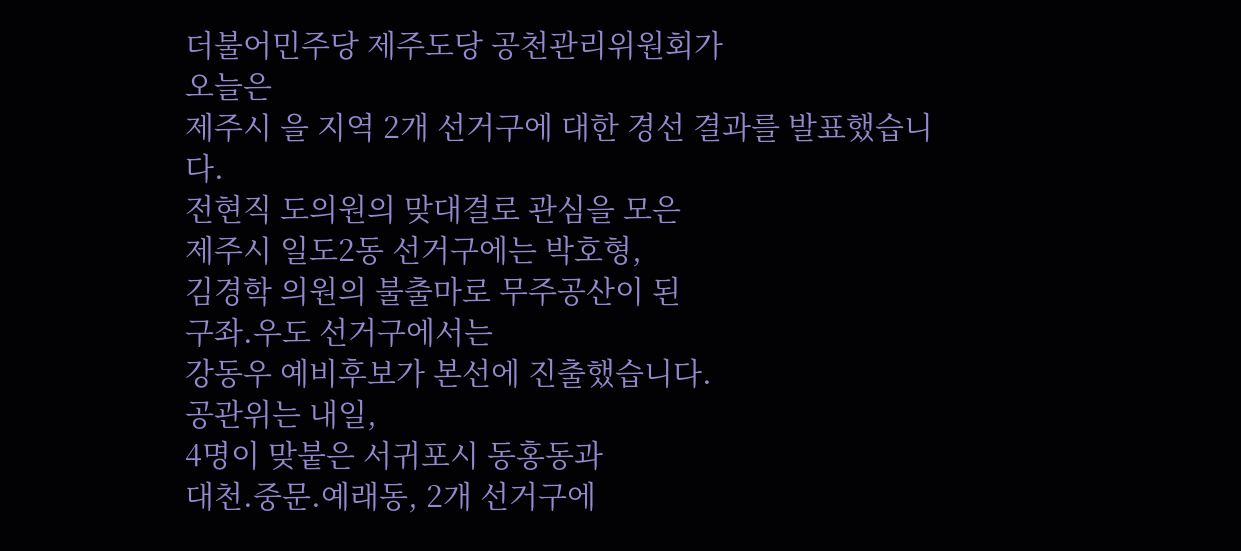더불어민주당 제주도당 공천관리위원회가
오늘은
제주시 을 지역 2개 선거구에 대한 경선 결과를 발표했습니다.
전현직 도의원의 맞대결로 관심을 모은
제주시 일도2동 선거구에는 박호형,
김경학 의원의 불출마로 무주공산이 된
구좌.우도 선거구에서는
강동우 예비후보가 본선에 진출했습니다.
공관위는 내일,
4명이 맞붙은 서귀포시 동홍동과
대천.중문.예래동, 2개 선거구에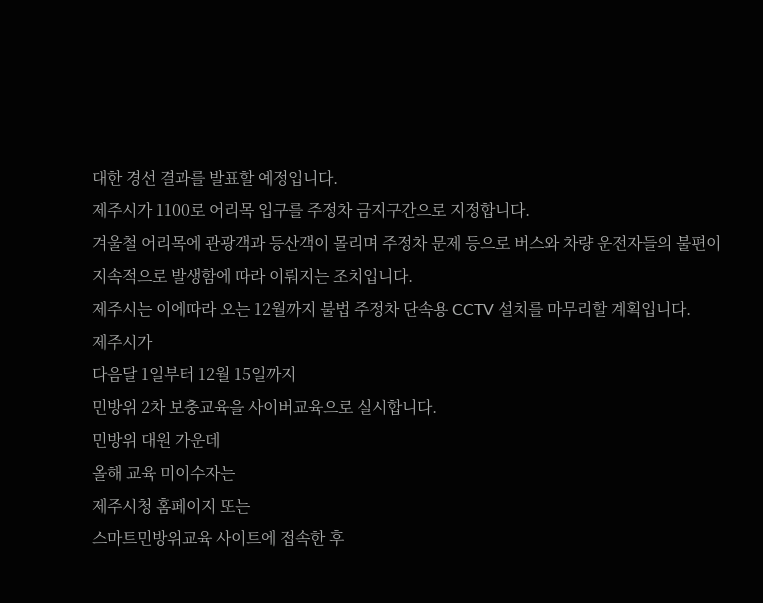대한 경선 결과를 발표할 예정입니다.
제주시가 1100로 어리목 입구를 주정차 금지구간으로 지정합니다.
겨울철 어리목에 관광객과 등산객이 몰리며 주정차 문제 등으로 버스와 차량 운전자들의 불편이 지속적으로 발생함에 따라 이뤄지는 조치입니다.
제주시는 이에따라 오는 12월까지 불법 주정차 단속용 CCTV 설치를 마무리할 계획입니다.
제주시가
다음달 1일부터 12월 15일까지
민방위 2차 보충교육을 사이버교육으로 실시합니다.
민방위 대원 가운데
올해 교육 미이수자는
제주시청 홈페이지 또는
스마트민방위교육 사이트에 접속한 후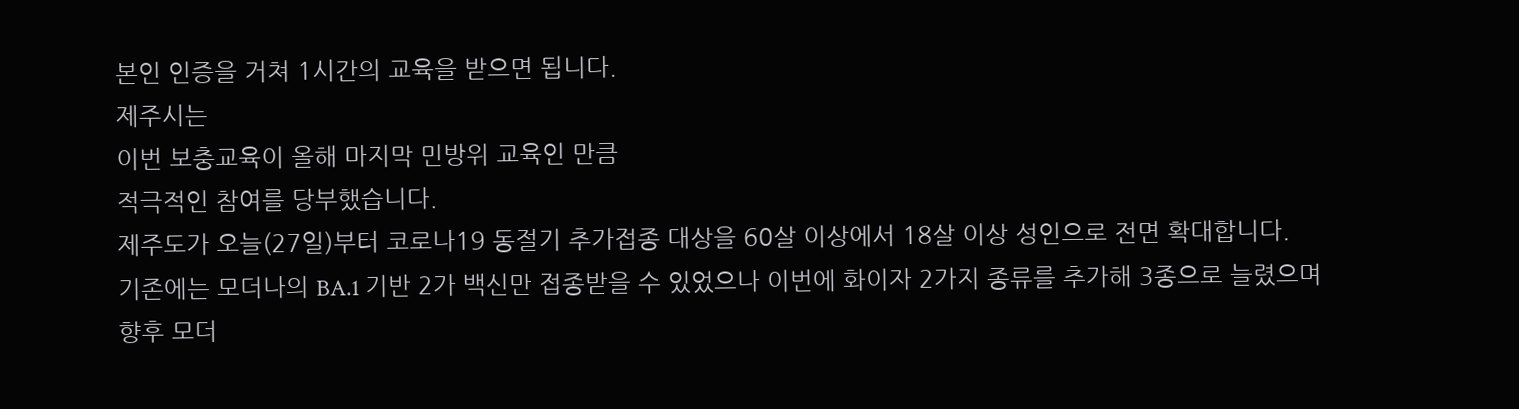본인 인증을 거쳐 1시간의 교육을 받으면 됩니다.
제주시는
이번 보충교육이 올해 마지막 민방위 교육인 만큼
적극적인 참여를 당부했습니다.
제주도가 오늘(27일)부터 코로나19 동절기 추가접종 대상을 60살 이상에서 18살 이상 성인으로 전면 확대합니다.
기존에는 모더나의 BA.1 기반 2가 백신만 접종받을 수 있었으나 이번에 화이자 2가지 종류를 추가해 3종으로 늘렸으며 향후 모더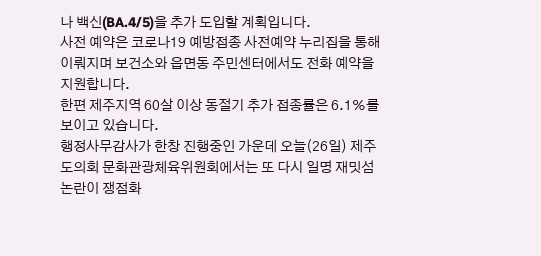나 백신(BA.4/5)을 추가 도입할 계획입니다.
사전 예약은 코로나19 예방접종 사전예약 누리집을 통해 이뤄지며 보건소와 읍면동 주민센터에서도 전화 예약을 지원합니다.
한편 제주지역 60살 이상 동절기 추가 접종률은 6.1%를 보이고 있습니다.
행정사무감사가 한창 진행중인 가운데 오늘(26일) 제주도의회 문화관광체육위원회에서는 또 다시 일명 재밋섬 논란이 쟁점화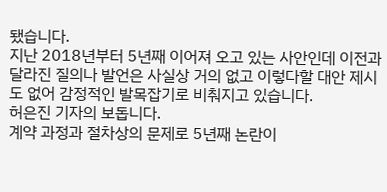됐습니다.
지난 2018년부터 5년째 이어져 오고 있는 사안인데 이전과 달라진 질의나 발언은 사실상 거의 없고 이렇다할 대안 제시도 없어 감정적인 발목잡기로 비춰지고 있습니다.
허은진 기자의 보돕니다.
계약 과정과 절차상의 문제로 5년째 논란이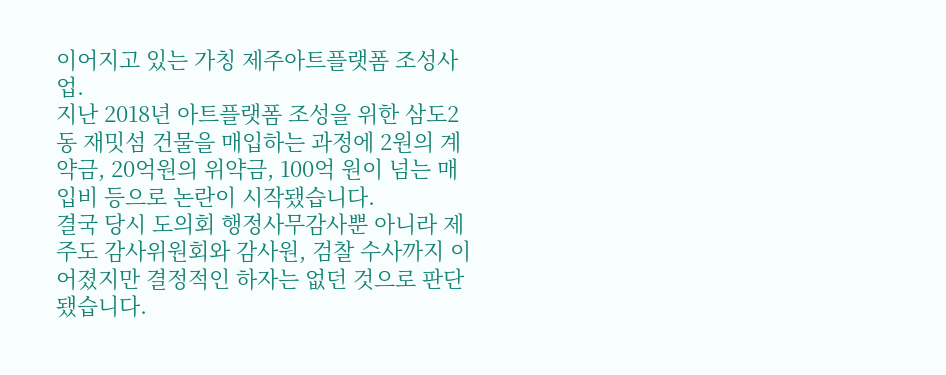이어지고 있는 가칭 제주아트플랫폼 조성사업.
지난 2018년 아트플랫폼 조성을 위한 삼도2동 재밋섬 건물을 매입하는 과정에 2원의 계약금, 20억원의 위약금, 100억 원이 넘는 매입비 등으로 논란이 시작됐습니다.
결국 당시 도의회 행정사무감사뿐 아니라 제주도 감사위원회와 감사원, 검찰 수사까지 이어졌지만 결정적인 하자는 없던 것으로 판단됐습니다.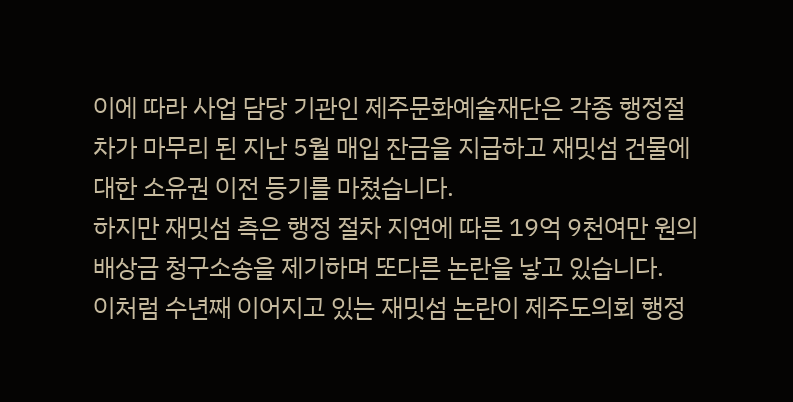이에 따라 사업 담당 기관인 제주문화예술재단은 각종 행정절차가 마무리 된 지난 5월 매입 잔금을 지급하고 재밋섬 건물에 대한 소유권 이전 등기를 마쳤습니다.
하지만 재밋섬 측은 행정 절차 지연에 따른 19억 9천여만 원의 배상금 청구소송을 제기하며 또다른 논란을 낳고 있습니다.
이처럼 수년째 이어지고 있는 재밋섬 논란이 제주도의회 행정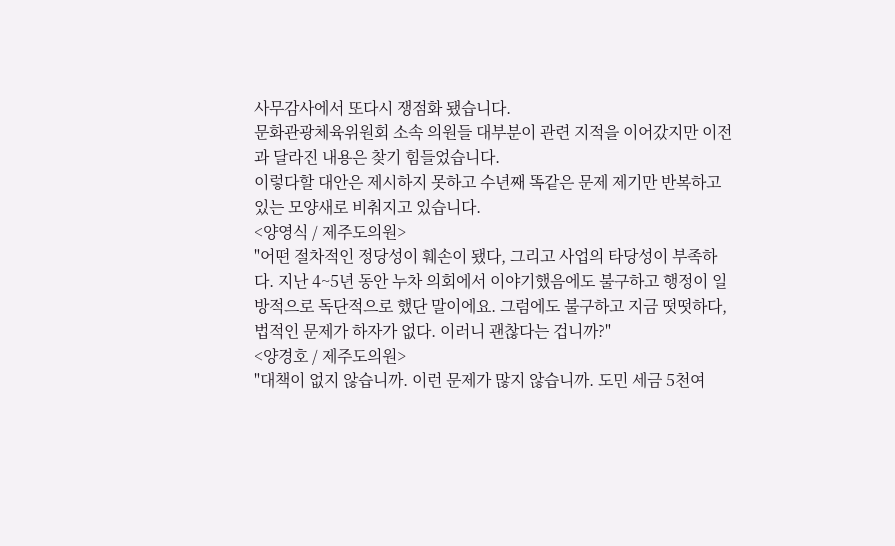사무감사에서 또다시 쟁점화 됐습니다.
문화관광체육위원회 소속 의원들 대부분이 관련 지적을 이어갔지만 이전과 달라진 내용은 찾기 힘들었습니다.
이렇다할 대안은 제시하지 못하고 수년째 똑같은 문제 제기만 반복하고 있는 모양새로 비춰지고 있습니다.
<양영식 / 제주도의원>
"어떤 절차적인 정당성이 훼손이 됐다, 그리고 사업의 타당성이 부족하다. 지난 4~5년 동안 누차 의회에서 이야기했음에도 불구하고 행정이 일방적으로 독단적으로 했단 말이에요. 그럼에도 불구하고 지금 떳떳하다, 법적인 문제가 하자가 없다. 이러니 괜찮다는 겁니까?"
<양경호 / 제주도의원>
"대책이 없지 않습니까. 이런 문제가 많지 않습니까. 도민 세금 5천여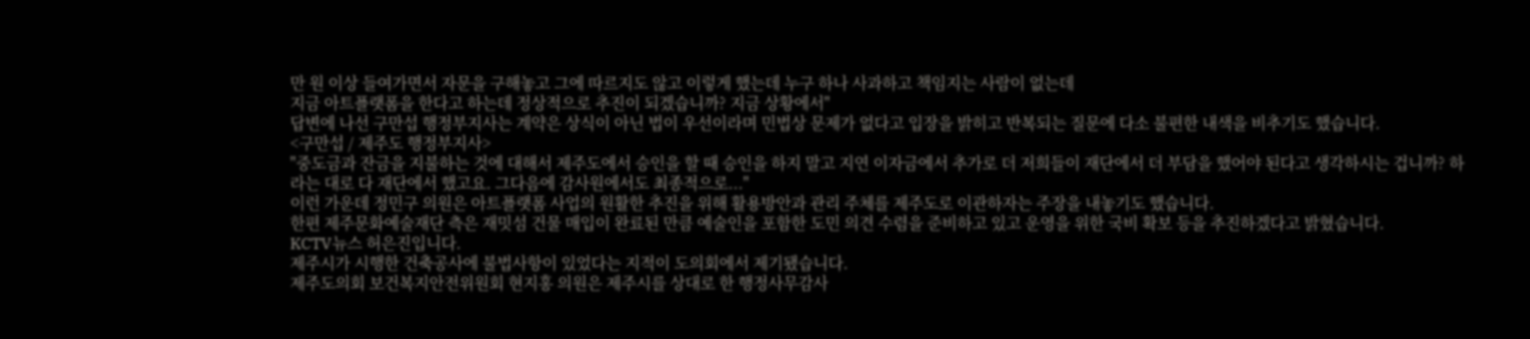만 원 이상 들여가면서 자문을 구해놓고 그에 따르지도 않고 이렇게 했는데 누구 하나 사과하고 책임지는 사람이 없는데
지금 아트플랫폼을 한다고 하는데 정상적으로 추진이 되겠습니까? 지금 상황에서"
답변에 나선 구만섭 행정부지사는 계약은 상식이 아닌 법이 우선이라며 민법상 문제가 없다고 입장을 밝히고 반복되는 질문에 다소 불편한 내색을 비추기도 했습니다.
<구만섭 / 제주도 행정부지사>
"중도금과 잔금을 지불하는 것에 대해서 제주도에서 승인을 할 때 승인을 하지 말고 지연 이자금에서 추가로 더 저희들이 재단에서 더 부담을 했어야 된다고 생각하시는 겁니까? 하라는 대로 다 재단에서 했고요. 그다음에 감사원에서도 최종적으로..."
이런 가운데 정민구 의원은 아트플랫폼 사업의 원활한 추진을 위해 활용방안과 관리 주체를 제주도로 이관하자는 주장을 내놓기도 했습니다.
한편 제주문화예술재단 측은 재밋섬 건물 매입이 완료된 만큼 예술인을 포함한 도민 의견 수렴을 준비하고 있고 운영을 위한 국비 확보 등을 추진하겠다고 밝혔습니다.
KCTV뉴스 허은진입니다.
제주시가 시행한 건축공사에 불법사항이 있었다는 지적이 도의회에서 제기됐습니다.
제주도의회 보건복지안전위원회 현지홍 의원은 제주시를 상대로 한 행정사무감사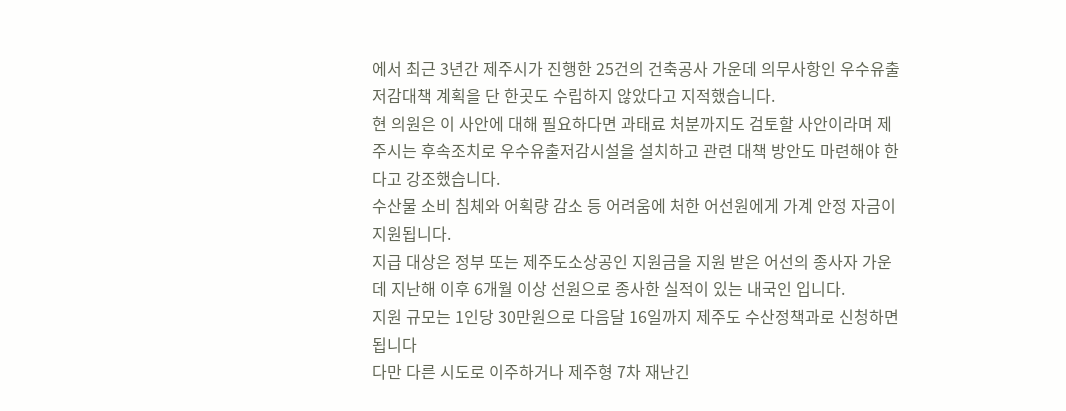에서 최근 3년간 제주시가 진행한 25건의 건축공사 가운데 의무사항인 우수유출저감대책 계획을 단 한곳도 수립하지 않았다고 지적했습니다.
현 의원은 이 사안에 대해 필요하다면 과태료 처분까지도 검토할 사안이라며 제주시는 후속조치로 우수유출저감시설을 설치하고 관련 대책 방안도 마련해야 한다고 강조했습니다.
수산물 소비 침체와 어획량 감소 등 어려움에 처한 어선원에게 가계 안정 자금이 지원됩니다.
지급 대상은 정부 또는 제주도소상공인 지원금을 지원 받은 어선의 종사자 가운데 지난해 이후 6개월 이상 선원으로 종사한 실적이 있는 내국인 입니다.
지원 규모는 1인당 30만원으로 다음달 16일까지 제주도 수산정책과로 신청하면 됩니다
다만 다른 시도로 이주하거나 제주형 7차 재난긴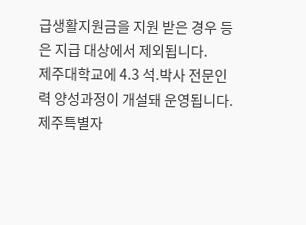급생활지원금을 지원 받은 경우 등은 지급 대상에서 제외됩니다.
제주대학교에 4.3 석.박사 전문인력 양성과정이 개설돼 운영됩니다.
제주특별자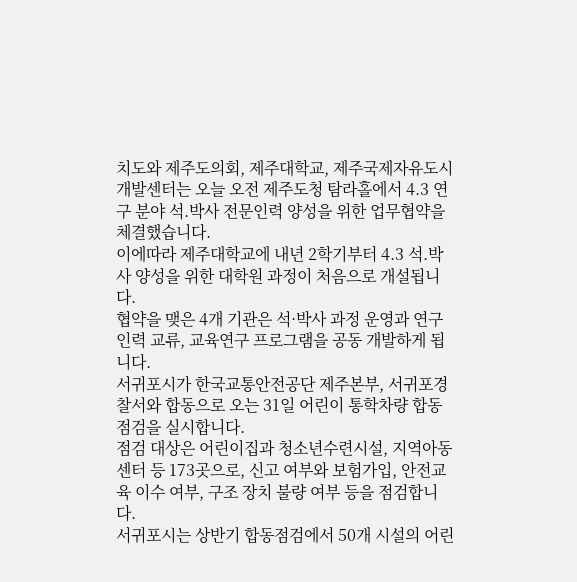치도와 제주도의회, 제주대학교, 제주국제자유도시개발센터는 오늘 오전 제주도청 탐라홀에서 4.3 연구 분야 석.박사 전문인력 양성을 위한 업무협약을 체결했습니다.
이에따라 제주대학교에 내년 2학기부터 4.3 석.박사 양성을 위한 대학원 과정이 처음으로 개설됩니다.
협약을 맺은 4개 기관은 석·박사 과정 운영과 연구인력 교류, 교육연구 프로그램을 공동 개발하게 됩니다.
서귀포시가 한국교통안전공단 제주본부, 서귀포경찰서와 합동으로 오는 31일 어린이 통학차량 합동점검을 실시합니다.
점검 대상은 어린이집과 청소년수련시설, 지역아동센터 등 173곳으로, 신고 여부와 보험가입, 안전교육 이수 여부, 구조 장치 불량 여부 등을 점검합니다.
서귀포시는 상반기 합동점검에서 50개 시설의 어린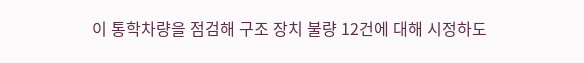이 통학차량을 점검해 구조 장치 불량 12건에 대해 시정하도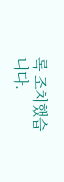록 조치했습니다.